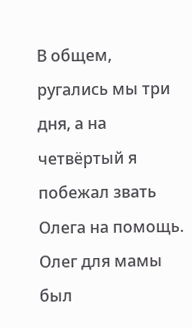В общем, ругались мы три дня, а на четвёртый я побежал звать Олега на помощь. Олег для мамы был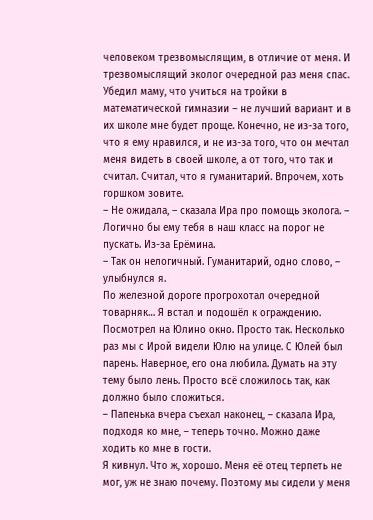человеком трезвомыслящим, в отличие от меня. И трезвомыслящий эколог очередной раз меня спас. Убедил маму, что учиться на тройки в математической гимназии – не лучший вариант и в их школе мне будет проще. Конечно, не из-за того, что я ему нравился, и не из-за того, что он мечтал меня видеть в своей школе, а от того, что так и считал. Считал, что я гуманитарий. Впрочем, хоть горшком зовите.
– Не ожидала, – сказала Ира про помощь эколога. – Логично бы ему тебя в наш класс на порог не пускать. Из-за Ерёмина.
– Так он нелогичный. Гуманитарий, одно слово, – улыбнулся я.
По железной дороге прогрохотал очередной товарняк… Я встал и подошёл к ограждению. Посмотрел на Юлино окно. Просто так. Несколько раз мы с Ирой видели Юлю на улице. С Юлей был парень. Наверное, его она любила. Думать на эту тему было лень. Просто всё сложилось так, как должно было сложиться.
– Папенька вчера съехал наконец, – сказала Ира, подходя ко мне, – теперь точно. Можно даже ходить ко мне в гости.
Я кивнул. Что ж, хорошо. Меня её отец терпеть не мог, уж не знаю почему. Поэтому мы сидели у меня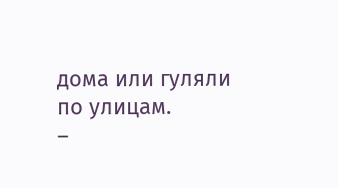дома или гуляли по улицам.
–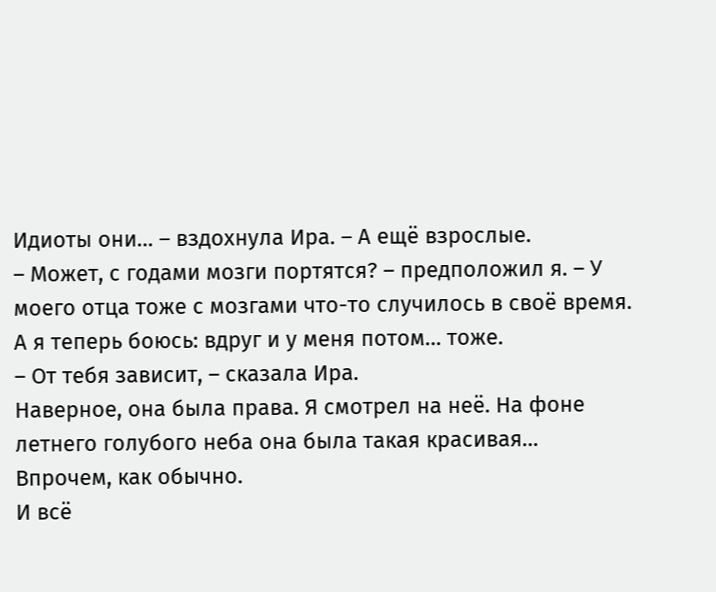Идиоты они… – вздохнула Ира. – А ещё взрослые.
– Может, с годами мозги портятся? – предположил я. – У моего отца тоже с мозгами что-то случилось в своё время. А я теперь боюсь: вдруг и у меня потом… тоже.
– От тебя зависит, – сказала Ира.
Наверное, она была права. Я смотрел на неё. На фоне летнего голубого неба она была такая красивая… Впрочем, как обычно.
И всё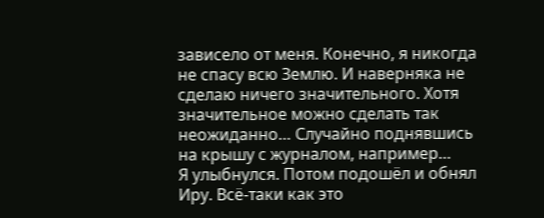зависело от меня. Конечно, я никогда не спасу всю Землю. И наверняка не сделаю ничего значительного. Хотя значительное можно сделать так неожиданно… Случайно поднявшись на крышу с журналом, например…
Я улыбнулся. Потом подошёл и обнял Иру. Всё-таки как это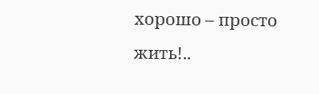хорошо – просто жить!..